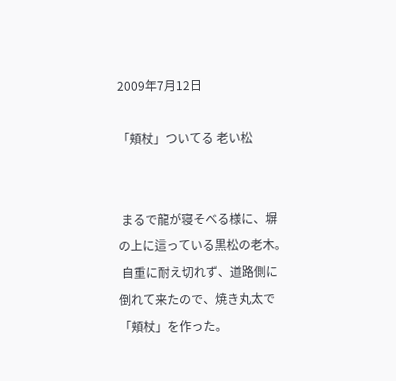2009年7月12日

「頬杖」ついてる 老い松


 まるで龍が寝そべる様に、塀の上に這っている黒松の老木。
 自重に耐え切れず、道路側に倒れて来たので、焼き丸太で「頬杖」を作った。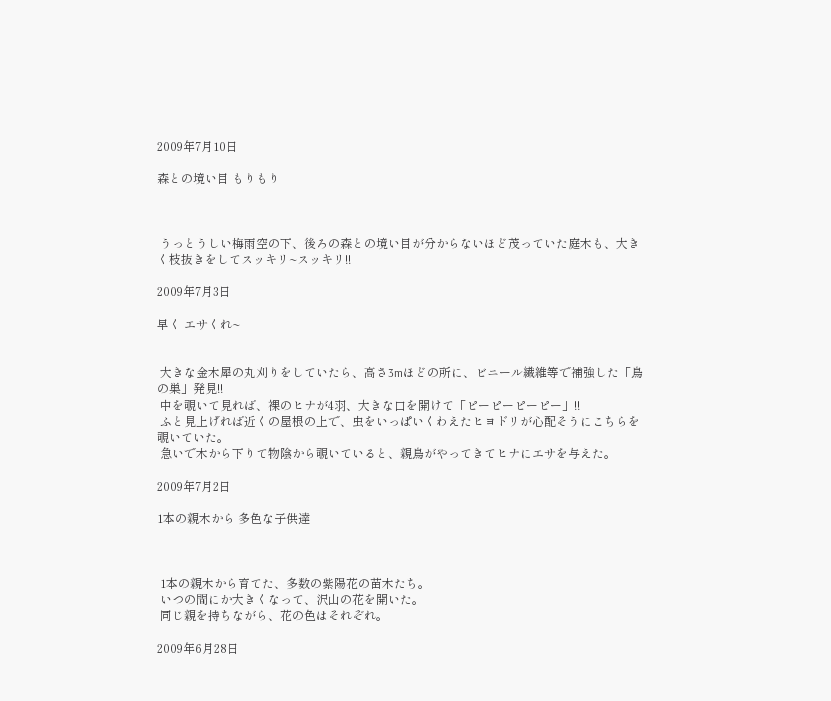2009年7月10日

森との境い目 もりもり



 うっとうしい梅雨空の下、後ろの森との境い目が分からないほど茂っていた庭木も、大きく枝抜きをしてスッキリ~スッキリ!!

2009年7月3日

早く エサくれ~


 大きな金木犀の丸刈りをしていたら、高さ3mほどの所に、ビニール繊維等で補強した「鳥の巣」発見!!
 中を覗いて見れば、裸のヒナが4羽、大きな口を開けて「ピーピーピーピー」!!
 ふと見上げれば近くの屋根の上で、虫をいっぱいくわえたヒヨドリが心配そうにこちらを覗いていた。
 急いで木から下りて物陰から覗いていると、親鳥がやってきてヒナにエサを与えた。

2009年7月2日

1本の親木から 多色な子供達



 1本の親木から育てた、多数の紫陽花の苗木たち。
 いつの間にか大きくなって、沢山の花を開いた。
 同じ親を持ちながら、花の色はそれぞれ。

2009年6月28日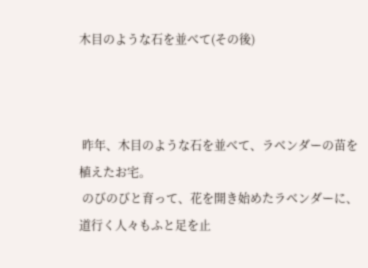木目のような石を並べて(その後)



 昨年、木目のような石を並べて、ラベンダーの苗を植えたお宅。
 のびのびと育って、花を開き始めたラベンダーに、道行く人々もふと足を止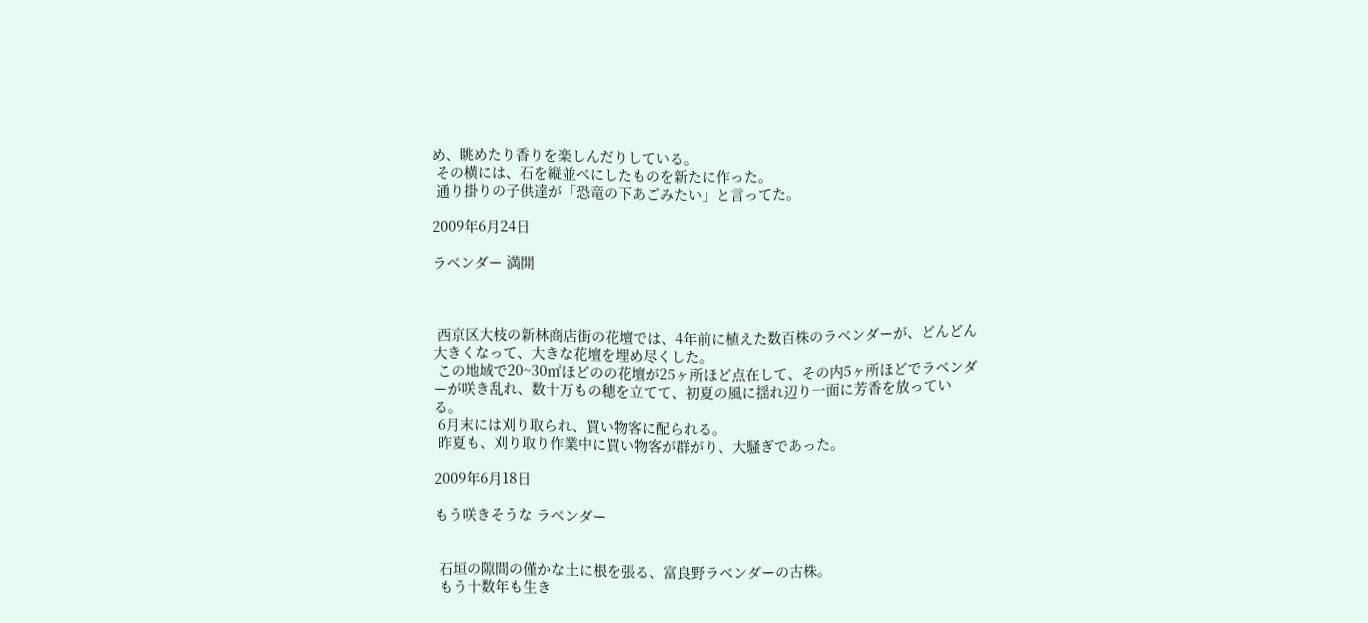め、眺めたり香りを楽しんだりしている。
 その横には、石を縦並べにしたものを新たに作った。
 通り掛りの子供達が「恐竜の下あごみたい」と言ってた。

2009年6月24日

ラベンダー 満開



 西京区大枝の新林商店街の花壇では、4年前に植えた数百株のラベンダーが、どんどん大きくなって、大きな花壇を埋め尽くした。
 この地域で20~30㎡ほどのの花壇が25ヶ所ほど点在して、その内5ヶ所ほどでラベンダーが咲き乱れ、数十万もの穂を立てて、初夏の風に揺れ辺り一面に芳香を放っている。
 6月末には刈り取られ、買い物客に配られる。
 昨夏も、刈り取り作業中に買い物客が群がり、大騒ぎであった。

2009年6月18日

もう咲きそうな ラベンダー


 石垣の隙間の僅かな土に根を張る、富良野ラベンダーの古株。
 もう十数年も生き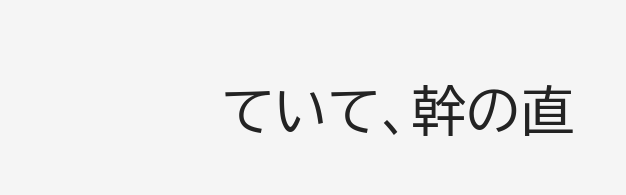ていて、幹の直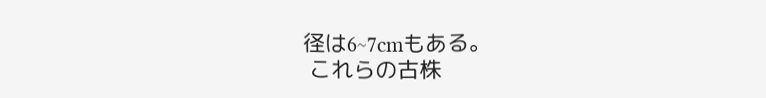径は6~7cmもある。
 これらの古株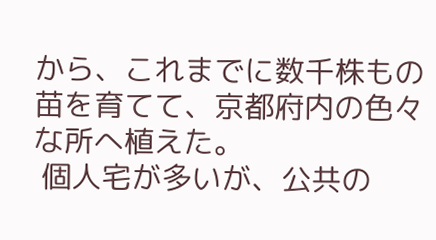から、これまでに数千株もの苗を育てて、京都府内の色々な所へ植えた。
 個人宅が多いが、公共の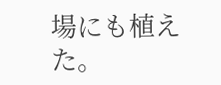場にも植えた。